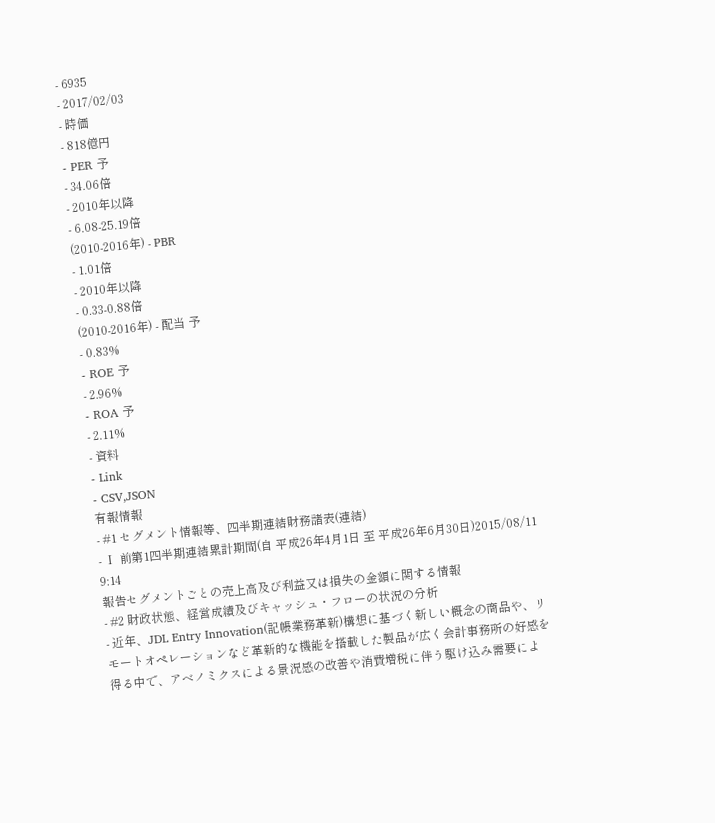- 6935
- 2017/02/03
- 時価
- 818億円
- PER 予
- 34.06倍
- 2010年以降
- 6.08-25.19倍
(2010-2016年) - PBR
- 1.01倍
- 2010年以降
- 0.33-0.88倍
(2010-2016年) - 配当 予
- 0.83%
- ROE 予
- 2.96%
- ROA 予
- 2.11%
- 資料
- Link
- CSV,JSON
有報情報
- #1 セグメント情報等、四半期連結財務諸表(連結)
- Ⅰ 前第1四半期連結累計期間(自 平成26年4月1日 至 平成26年6月30日)2015/08/11 9:14
報告セグメントごとの売上高及び利益又は損失の金額に関する情報
- #2 財政状態、経営成績及びキャッシュ・フローの状況の分析
- 近年、JDL Entry Innovation(記帳業務革新)構想に基づく新しい概念の商品や、リモートオペレーションなど革新的な機能を搭載した製品が広く会計事務所の好感を得る中で、アベノミクスによる景況感の改善や消費増税に伴う駆け込み需要によ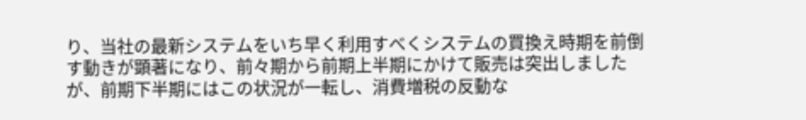り、当社の最新システムをいち早く利用すべくシステムの買換え時期を前倒す動きが顕著になり、前々期から前期上半期にかけて販売は突出しましたが、前期下半期にはこの状況が一転し、消費増税の反動な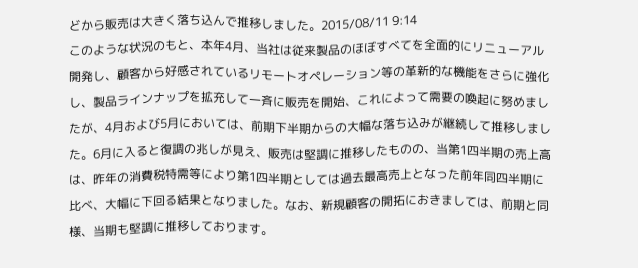どから販売は大きく落ち込んで推移しました。2015/08/11 9:14
このような状況のもと、本年4月、当社は従来製品のほぼすべてを全面的にリニューアル開発し、顧客から好感されているリモートオペレーション等の革新的な機能をさらに強化し、製品ラインナップを拡充して一斉に販売を開始、これによって需要の喚起に努めましたが、4月および5月においては、前期下半期からの大幅な落ち込みが継続して推移しました。6月に入ると復調の兆しが見え、販売は堅調に推移したものの、当第1四半期の売上高は、昨年の消費税特需等により第1四半期としては過去最高売上となった前年同四半期に比べ、大幅に下回る結果となりました。なお、新規顧客の開拓におきましては、前期と同様、当期も堅調に推移しております。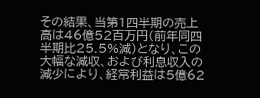その結果、当第1四半期の売上高は46億52百万円(前年同四半期比25.5%減)となり、この大幅な減収、および利息収入の減少により、経常利益は5億62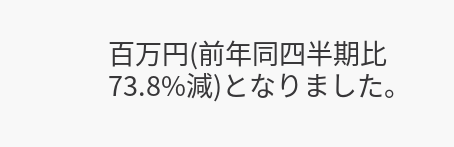百万円(前年同四半期比73.8%減)となりました。